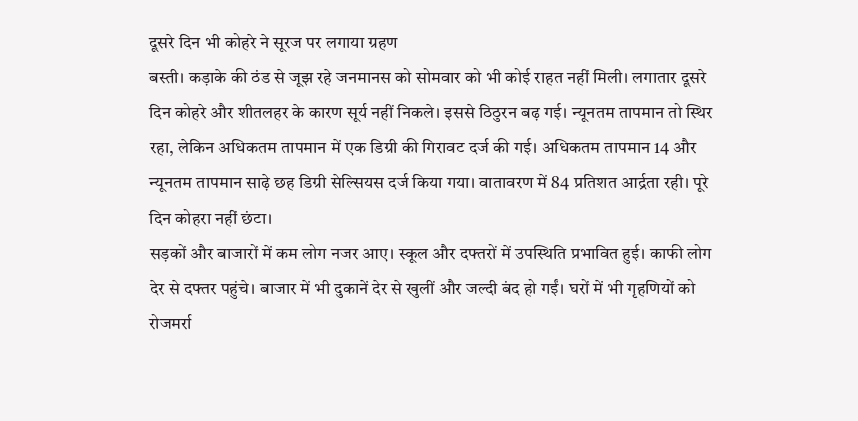दूसरे दिन भी कोहरे ने सूरज पर लगाया ग्रहण
बस्ती। कड़ाके की ठंड से जूझ रहे जनमानस को सोमवार को भी कोई राहत नहीं मिली। लगातार दूसरे दिन कोहरे और शीतलहर के कारण सूर्य नहीं निकले। इससे ठिठुरन बढ़ गई। न्यूनतम तापमान तो स्थिर रहा, लेकिन अधिकतम तापमान में एक डिग्री की गिरावट दर्ज की गई। अधिकतम तापमान 14 और न्यूनतम तापमान साढ़े छह डिग्री सेल्सियस दर्ज किया गया। वातावरण में 84 प्रतिशत आर्द्रता रही। पूरे दिन कोहरा नहीं छंटा।
सड़कों और बाजारों में कम लोग नजर आए। स्कूल और दफ्तरों में उपस्थिति प्रभावित हुई। काफी लोग देर से दफ्तर पहुंचे। बाजार में भी दुकानें देर से खुलीं और जल्दी बंद हो गईं। घरों में भी गृहणियों को रोजमर्रा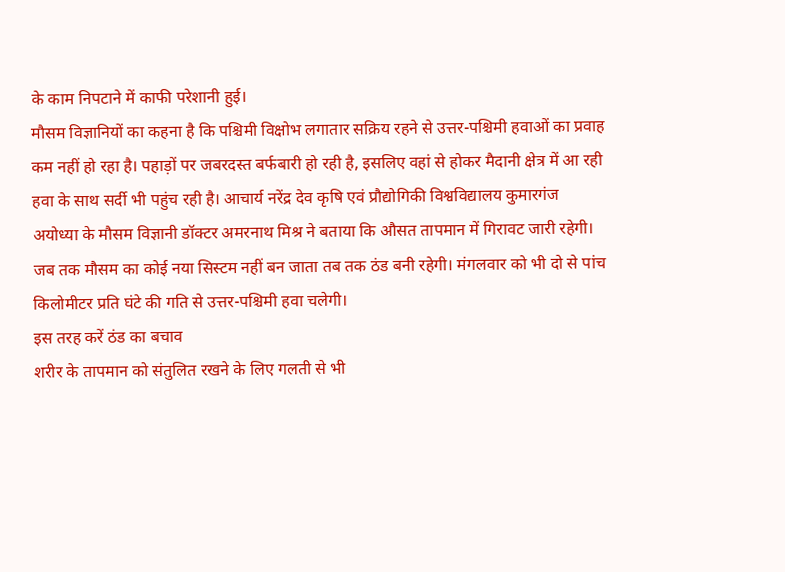के काम निपटाने में काफी परेशानी हुई।
मौसम विज्ञानियों का कहना है कि पश्चिमी विक्षोभ लगातार सक्रिय रहने से उत्तर-पश्चिमी हवाओं का प्रवाह कम नहीं हो रहा है। पहाड़ों पर जबरदस्त बर्फबारी हो रही है, इसलिए वहां से होकर मैदानी क्षेत्र में आ रही हवा के साथ सर्दी भी पहुंच रही है। आचार्य नरेंद्र देव कृषि एवं प्रौद्योगिकी विश्वविद्यालय कुमारगंज अयोध्या के मौसम विज्ञानी डॉक्टर अमरनाथ मिश्र ने बताया कि औसत तापमान में गिरावट जारी रहेगी। जब तक मौसम का कोई नया सिस्टम नहीं बन जाता तब तक ठंड बनी रहेगी। मंगलवार को भी दो से पांच किलोमीटर प्रति घंटे की गति से उत्तर-पश्चिमी हवा चलेगी।
इस तरह करें ठंड का बचाव
शरीर के तापमान को संतुलित रखने के लिए गलती से भी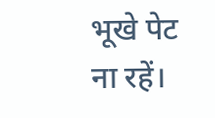भूखे पेट ना रहें।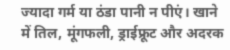ज्यादा गर्म या ठंडा पानी न पीएं। खाने में तिल, मूंगफली, ड्राईफ्रूट और अदरक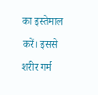का इस्तेमाल करें। इससे शरीर गर्म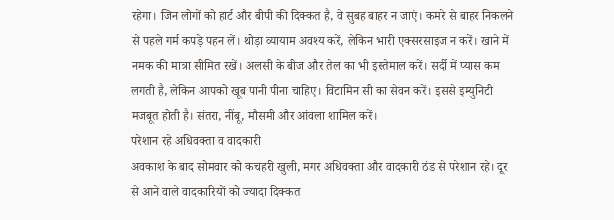रहेगा। जिन लोगों को हार्ट और बीपी की दिक्कत है, वे सुबह बाहर न जाएं। कमरे से बाहर निकलने से पहले गर्म कपड़े पहन लें। थोड़ा व्यायाम अवश्य करें, लेकिन भारी एक्सरसाइज न करें। खाने में नमक की मात्रा सीमित रखें। अलसी के बीज और तेल का भी इस्तेमाल करें। सर्दी में प्यास कम लगती है, लेकिन आपको खूब पानी पीना चाहिए। विटामिन सी का सेवन करें। इससे इम्युनिटी मजबूत होती है। संतरा, नींबू, मौसमी और आंवला शामिल करें।
परेशान रहे अधिवक्ता व वादकारी
अवकाश के बाद सोमवार को कचहरी खुली, मगर अधिवक्ता और वादकारी ठंड से परेशान रहे। दूर से आने वाले वादकारियों को ज्यादा दिक्कत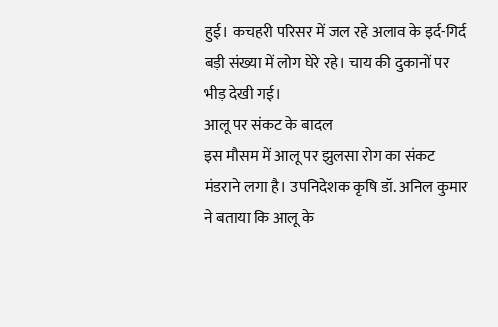हुई। कचहरी परिसर में जल रहे अलाव के इर्द-गिर्द बड़ी संख्या में लोग घेरे रहे। चाय की दुकानों पर भीड़ देखी गई।
आलू पर संकट के बादल
इस मौसम में आलू पर झुलसा रोग का संकट मंडराने लगा है। उपनिदेशक कृषि डॉ. अनिल कुमार ने बताया कि आलू के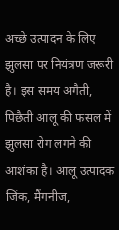अच्छे उत्पादन के लिए झुलसा पर नियंत्रण जरूरी है। इस समय अगैती, पिछैती आलू की फसल में झुलसा रोग लगने की आशंका है। आलू उत्पादक जिंक, मैंगनीज,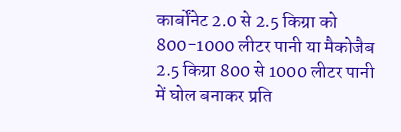कार्बोंनेट 2.0 से 2.5 किग्रा को 800-1000 लीटर पानी या मैकोजैब 2.5 किग्रा 800 से 1000 लीटर पानी में घोल बनाकर प्रति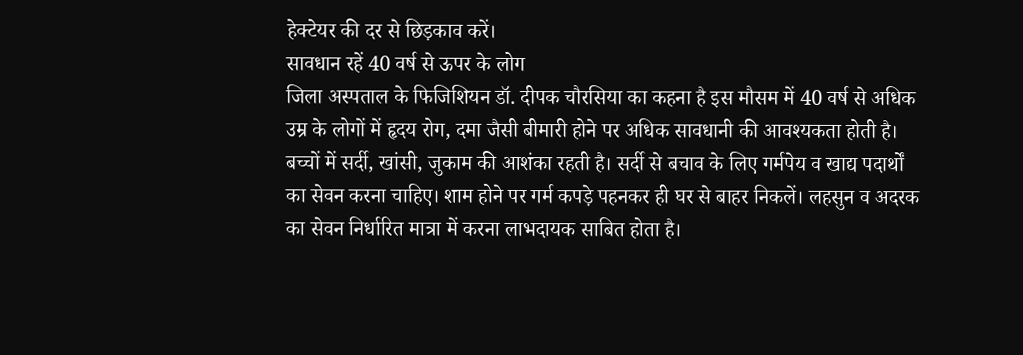हेक्टेयर की दर से छिड़काव करें।
सावधान रहें 40 वर्ष से ऊपर के लोग
जिला अस्पताल के फिजिशियन डॉ. दीपक चौरसिया का कहना है इस मौसम में 40 वर्ष से अधिक उम्र के लोगों में हृदय रोग, दमा जैसी बीमारी होने पर अधिक सावधानी की आवश्यकता होती है। बच्चों में सर्दी, खांसी, जुकाम की आशंका रहती है। सर्दी से बचाव के लिए गर्मपेय व खाद्य पदार्थों का सेवन करना चाहिए। शाम होने पर गर्म कपड़े पहनकर ही घर से बाहर निकलें। लहसुन व अदरक का सेवन निर्धारित मात्रा में करना लाभदायक साबित होता है।